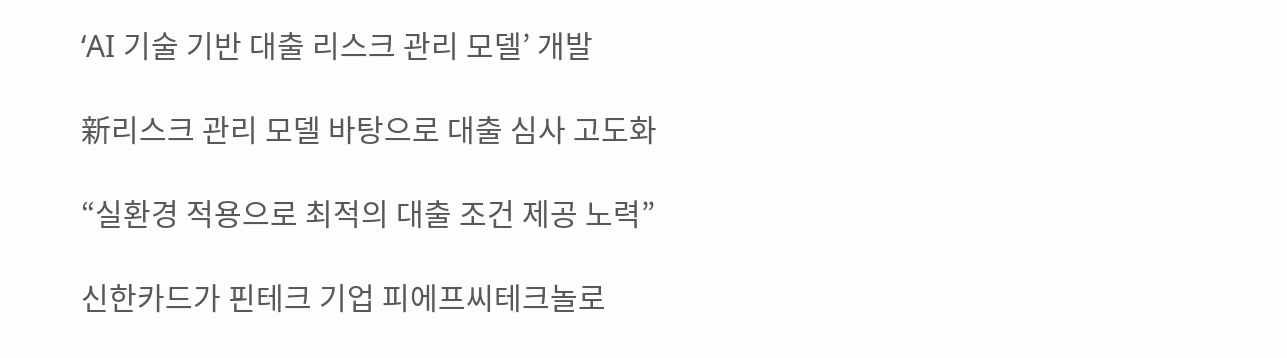‘AI 기술 기반 대출 리스크 관리 모델’ 개발

新리스크 관리 모델 바탕으로 대출 심사 고도화

“실환경 적용으로 최적의 대출 조건 제공 노력”

신한카드가 핀테크 기업 피에프씨테크놀로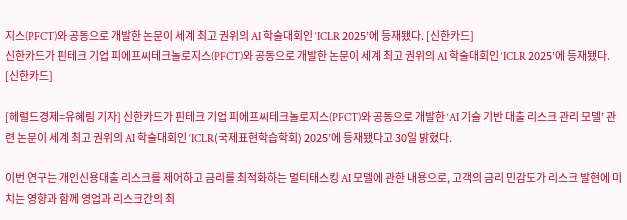지스(PFCT)와 공동으로 개발한 논문이 세계 최고 권위의 AI 학술대회인 ‘ICLR 2025’에 등재됐다. [신한카드]
신한카드가 핀테크 기업 피에프씨테크놀로지스(PFCT)와 공동으로 개발한 논문이 세계 최고 권위의 AI 학술대회인 ‘ICLR 2025’에 등재됐다. [신한카드]

[헤럴드경제=유혜림 기자] 신한카드가 핀테크 기업 피에프씨테크놀로지스(PFCT)와 공동으로 개발한 ‘AI 기술 기반 대출 리스크 관리 모델’ 관련 논문이 세계 최고 권위의 AI 학술대회인 ‘ICLR(국제표현학습학회) 2025’에 등재됐다고 30일 밝혔다.

이번 연구는 개인신용대출 리스크를 제어하고 금리를 최적화하는 멀티태스킹 AI 모델에 관한 내용으로, 고객의 금리 민감도가 리스크 발현에 미치는 영향과 함께 영업과 리스크간의 최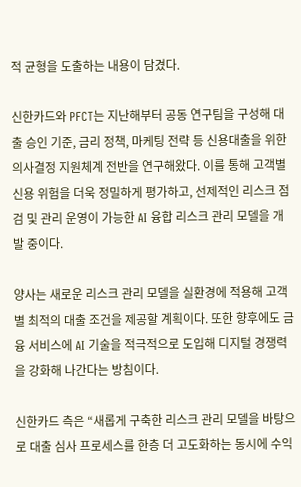적 균형을 도출하는 내용이 담겼다.

신한카드와 PFCT는 지난해부터 공동 연구팀을 구성해 대출 승인 기준, 금리 정책, 마케팅 전략 등 신용대출을 위한 의사결정 지원체계 전반을 연구해왔다. 이를 통해 고객별 신용 위험을 더욱 정밀하게 평가하고, 선제적인 리스크 점검 및 관리 운영이 가능한 AI 융합 리스크 관리 모델을 개발 중이다.

양사는 새로운 리스크 관리 모델을 실환경에 적용해 고객별 최적의 대출 조건을 제공할 계획이다. 또한 향후에도 금융 서비스에 AI 기술을 적극적으로 도입해 디지털 경쟁력을 강화해 나간다는 방침이다.

신한카드 측은 “새롭게 구축한 리스크 관리 모델을 바탕으로 대출 심사 프로세스를 한층 더 고도화하는 동시에 수익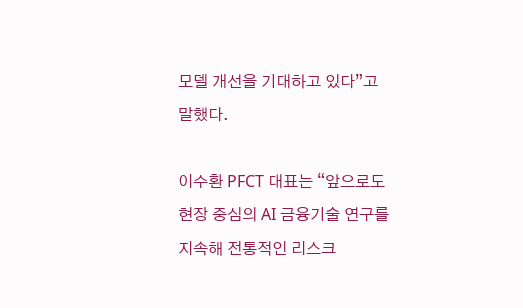모델 개선을 기대하고 있다”고 말했다.

이수환 PFCT 대표는 “앞으로도 현장 중심의 AI 금융기술 연구를 지속해 전통적인 리스크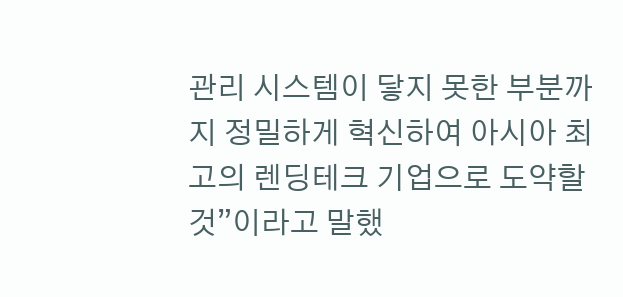관리 시스템이 닿지 못한 부분까지 정밀하게 혁신하여 아시아 최고의 렌딩테크 기업으로 도약할 것”이라고 말했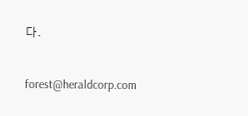다.


forest@heraldcorp.com